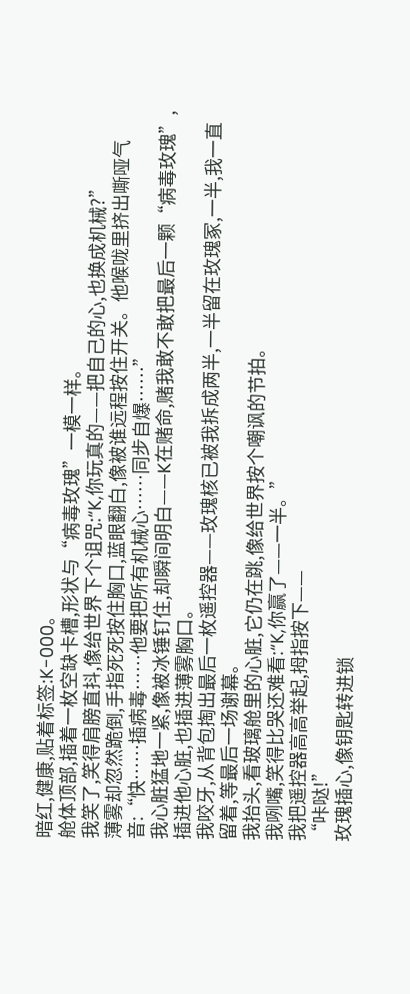暗红,健康,贴着标签:K-000。
舱体顶部,插着一枚空缺卡槽,形状与“病毒玫瑰”一模一样。
我笑了,笑得肩膀直抖,像给世界下个诅咒:“K,你玩真的——把自己的心,也换成机械?”
薄雾却忽然跪倒,手指死死按住胸口,蓝眼翻白,像被谁远程按住开关。他喉咙里挤出嘶哑气音:“快……插病毒……他要把所有机械心……同步自爆……”
我心脏猛地一紧,像被冰锤钉住,却瞬间明白——K在赌命,赌我敢不敢把最后一颗“病毒玫瑰”,插进他心脏,也插进薄雾胸口。
我咬牙,从背包掏出最后一枚遥控器——玫瑰核已被我拆成两半,一半留在玫瑰冢,一半,我一直留着,等最后一场谢幕。
我抬头,看玻璃舱里的心脏,它仍在跳,像给世界按个嘲讽的节拍。
我咧嘴,笑得比哭还难看:“K,你赢了——一半。”
我把遥控器高高举起,拇指按下——
“咔哒!”
玫瑰插心,像钥匙转进锁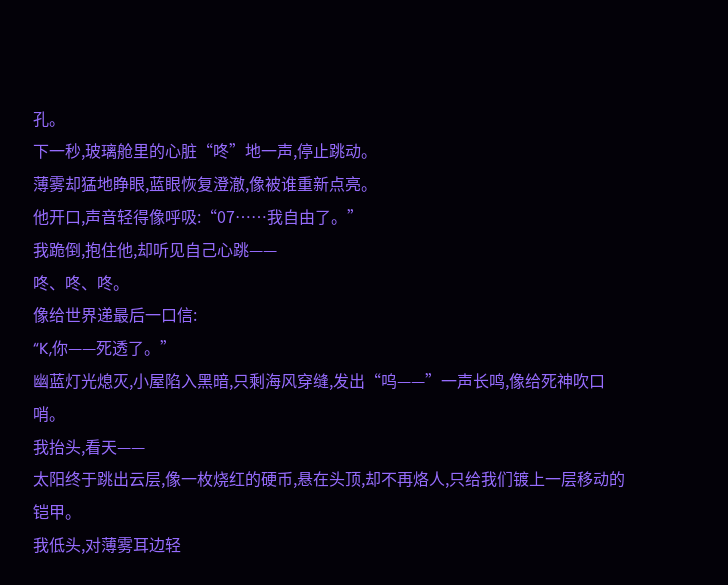孔。
下一秒,玻璃舱里的心脏“咚”地一声,停止跳动。
薄雾却猛地睁眼,蓝眼恢复澄澈,像被谁重新点亮。
他开口,声音轻得像呼吸:“07……我自由了。”
我跪倒,抱住他,却听见自己心跳——
咚、咚、咚。
像给世界递最后一口信:
“K,你——死透了。”
幽蓝灯光熄灭,小屋陷入黑暗,只剩海风穿缝,发出“呜——”一声长鸣,像给死神吹口哨。
我抬头,看天——
太阳终于跳出云层,像一枚烧红的硬币,悬在头顶,却不再烙人,只给我们镀上一层移动的铠甲。
我低头,对薄雾耳边轻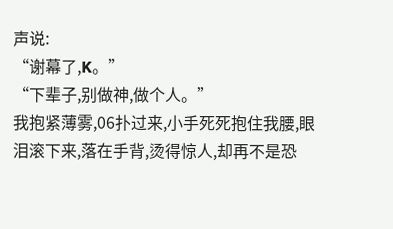声说:
“谢幕了,K。”
“下辈子,别做神,做个人。”
我抱紧薄雾,06扑过来,小手死死抱住我腰,眼泪滚下来,落在手背,烫得惊人,却再不是恐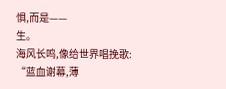惧,而是——
生。
海风长鸣,像给世界唱挽歌:
“蓝血谢幕,薄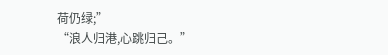荷仍绿;”
“浪人归港,心跳归己。”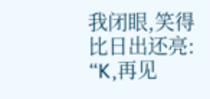我闭眼,笑得比日出还亮:
“K,再见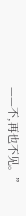——不,再也不见。”